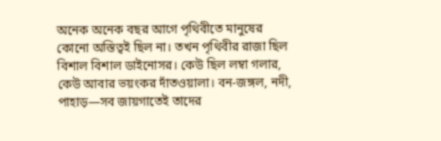অনেক অনেক বছর আগে পৃথিবীতে মানুষের কোনো অস্তিত্বই ছিল না। তখন পৃথিবীর রাজা ছিল বিশাল বিশাল ডাইনোসর। কেউ ছিল লম্বা গলার, কেউ আবার ভয়ংকর দাঁতওয়ালা। বন-জঙ্গল, নদী, পাহাড়—সব জায়গাতেই তাদের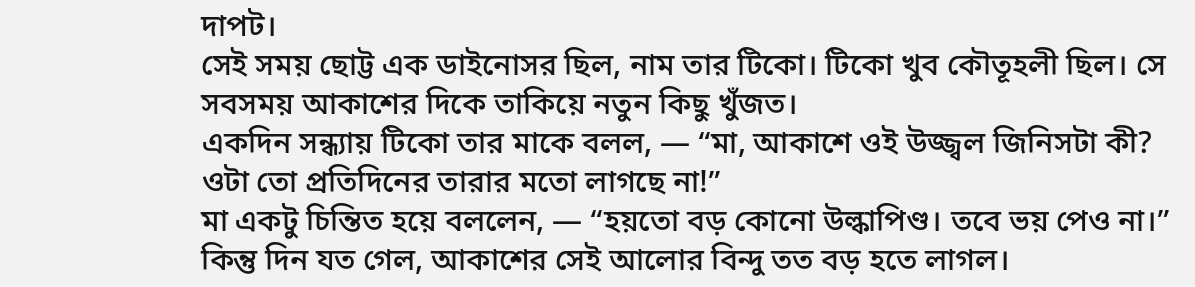দাপট।
সেই সময় ছোট্ট এক ডাইনোসর ছিল, নাম তার টিকো। টিকো খুব কৌতূহলী ছিল। সে সবসময় আকাশের দিকে তাকিয়ে নতুন কিছু খুঁজত।
একদিন সন্ধ্যায় টিকো তার মাকে বলল, — “মা, আকাশে ওই উজ্জ্বল জিনিসটা কী? ওটা তো প্রতিদিনের তারার মতো লাগছে না!”
মা একটু চিন্তিত হয়ে বললেন, — “হয়তো বড় কোনো উল্কাপিণ্ড। তবে ভয় পেও না।”
কিন্তু দিন যত গেল, আকাশের সেই আলোর বিন্দু তত বড় হতে লাগল।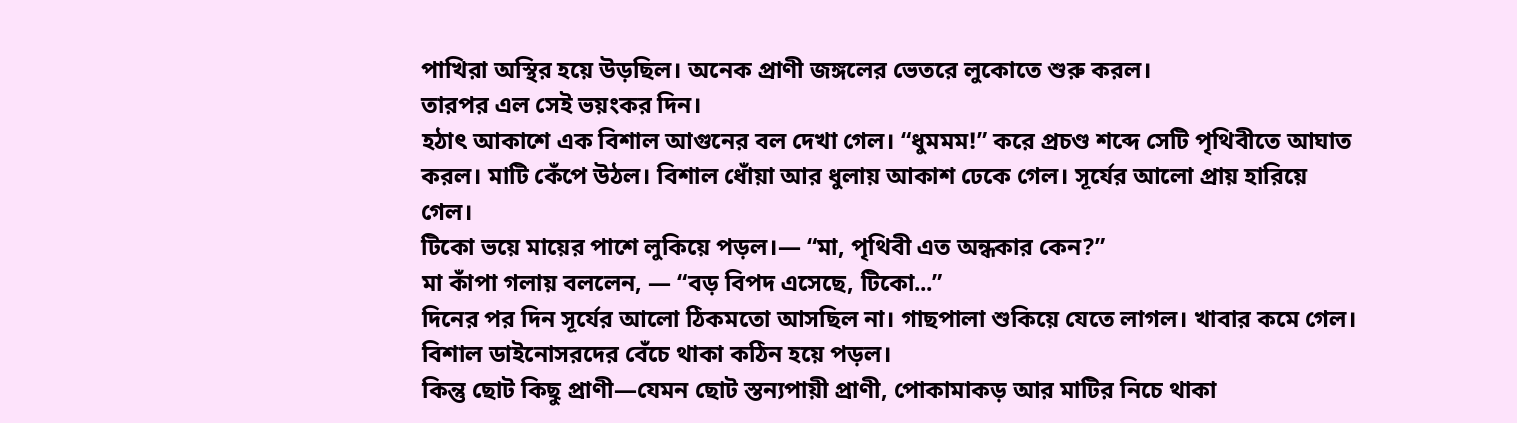পাখিরা অস্থির হয়ে উড়ছিল। অনেক প্রাণী জঙ্গলের ভেতরে লুকোতে শুরু করল।
তারপর এল সেই ভয়ংকর দিন।
হঠাৎ আকাশে এক বিশাল আগুনের বল দেখা গেল। “ধুমমম!” করে প্রচণ্ড শব্দে সেটি পৃথিবীতে আঘাত করল। মাটি কেঁপে উঠল। বিশাল ধোঁয়া আর ধুলায় আকাশ ঢেকে গেল। সূর্যের আলো প্রায় হারিয়ে গেল।
টিকো ভয়ে মায়ের পাশে লুকিয়ে পড়ল।— “মা, পৃথিবী এত অন্ধকার কেন?”
মা কাঁপা গলায় বললেন, — “বড় বিপদ এসেছে, টিকো...”
দিনের পর দিন সূর্যের আলো ঠিকমতো আসছিল না। গাছপালা শুকিয়ে যেতে লাগল। খাবার কমে গেল। বিশাল ডাইনোসরদের বেঁচে থাকা কঠিন হয়ে পড়ল।
কিন্তু ছোট কিছু প্রাণী—যেমন ছোট স্তন্যপায়ী প্রাণী, পোকামাকড় আর মাটির নিচে থাকা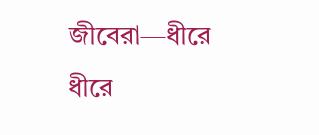জীবেরা—ধীরে ধীরে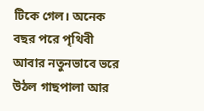টিকে গেল। অনেক বছর পরে পৃথিবী আবার নতুনভাবে ভরে উঠল গাছপালা আর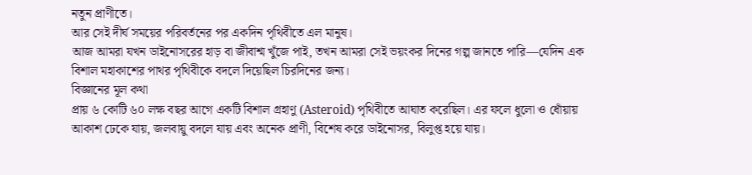নতুন প্রাণীতে।
আর সেই দীর্ঘ সময়ের পরিবর্তনের পর একদিন পৃথিবীতে এল মানুষ।
আজ আমরা যখন ডাইনোসরের হাড় বা জীবাশ্ম খুঁজে পাই, তখন আমরা সেই ভয়ংকর দিনের গল্প জানতে পারি—যেদিন এক বিশাল মহাকাশের পাথর পৃথিবীকে বদলে দিয়েছিল চিরদিনের জন্য।
বিজ্ঞানের মূল কথা
প্রায় ৬ কোটি ৬০ লক্ষ বছর আগে একটি বিশাল গ্রহাণু (Asteroid) পৃথিবীতে আঘাত করেছিল। এর ফলে ধুলো ও ধোঁয়ায় আকাশ ঢেকে যায়, জলবায়ু বদলে যায় এবং অনেক প্রাণী, বিশেষ করে ডাইনোসর, বিলুপ্ত হয়ে যায়।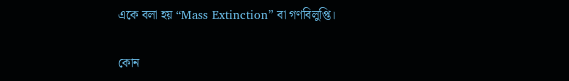একে বলা হয় “Mass Extinction” বা গণবিলুপ্তি।

কোন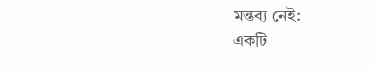মন্তব্য নেই:
একটি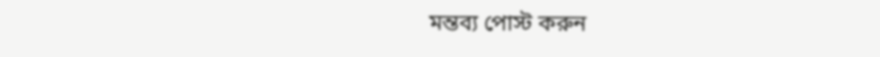মন্তব্য পোস্ট করুন